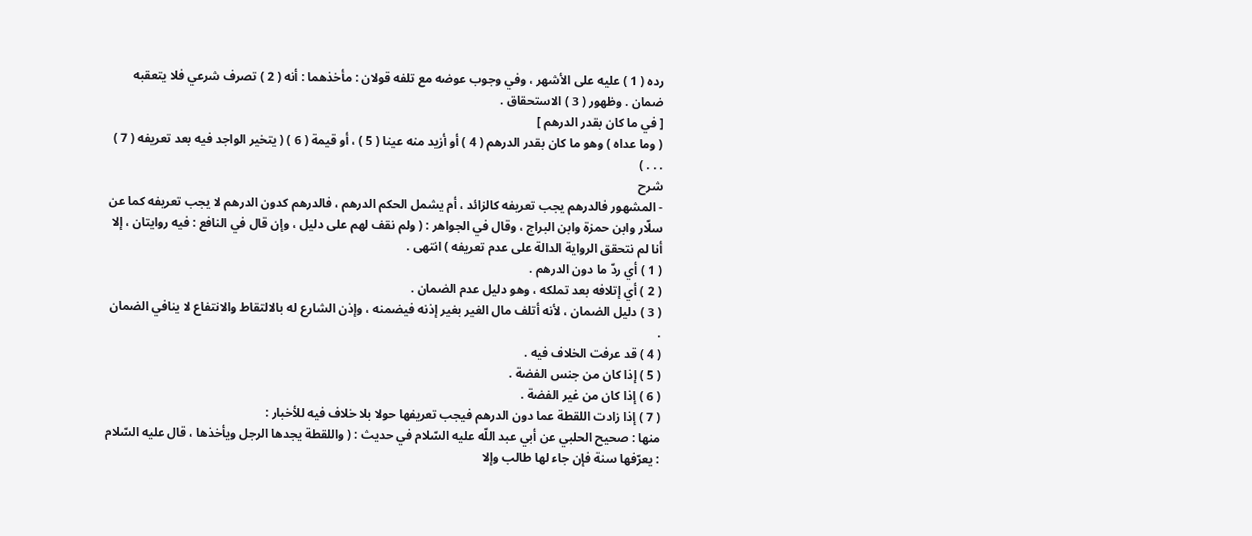رده ( 1 ) عليه على الأشهر ، وفي وجوب عوضه مع تلفه قولان : مأخذهما : أنه ( 2 ) تصرف شرعي فلا يتعقبه ضمان . وظهور ( 3 ) الاستحقاق .
[ في ما كان بقدر الدرهم ]
( وما عداه ) وهو ما كان بقدر الدرهم ( 4 ) أو أزيد منه عينا ( 5 ) ، أو قيمة ( 6 ) ( يتخير الواجد فيه بعد تعريفه ( 7 ) . . . )
شرح
- المشهور فالدرهم يجب تعريفه كالزائد ، أم يشمل الحكم الدرهم ، فالدرهم كدون الدرهم لا يجب تعريفه كما عن سلّار وابن حمزة وابن البراج ، وقال في الجواهر : ( ولم نقف لهم على دليل ، وإن قال في النافع : فيه روايتان ، إلا أنا لم نتحقق الرواية الدالة على عدم تعريفه ) انتهى .
( 1 ) أي ردّ ما دون الدرهم .
( 2 ) أي إتلافه بعد تملكه ، وهو دليل عدم الضمان .
( 3 ) دليل الضمان ، لأنه أتلف مال الغير بغير إذنه فيضمنه ، وإذن الشارع له بالالتقاط والانتفاع لا ينافي الضمان .
( 4 ) قد عرفت الخلاف فيه .
( 5 ) إذا كان من جنس الفضة .
( 6 ) إذا كان من غير الفضة .
( 7 ) إذا زادت اللقطة عما دون الدرهم فيجب تعريفها حولا بلا خلاف فيه للأخبار :
منها : صحيح الحلبي عن أبي عبد اللّه عليه السّلام في حديث : ( واللقطة يجدها الرجل ويأخذها ، قال عليه السّلام : يعرّفها سنة فإن جاء لها طالب وإلا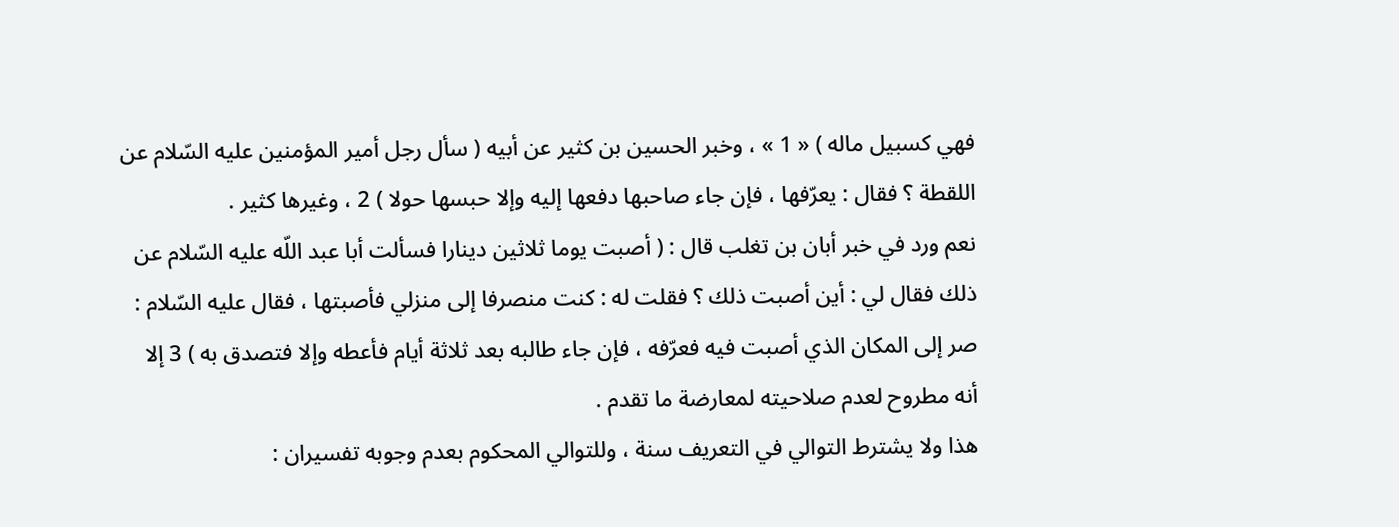فهي كسبيل ماله ) « 1 » ، وخبر الحسين بن كثير عن أبيه ( سأل رجل أمير المؤمنين عليه السّلام عن اللقطة ؟ فقال : يعرّفها ، فإن جاء صاحبها دفعها إليه وإلا حبسها حولا ) 2 ، وغيرها كثير .
نعم ورد في خبر أبان بن تغلب قال : ( أصبت يوما ثلاثين دينارا فسألت أبا عبد اللّه عليه السّلام عن ذلك فقال لي : أين أصبت ذلك ؟ فقلت له : كنت منصرفا إلى منزلي فأصبتها ، فقال عليه السّلام : صر إلى المكان الذي أصبت فيه فعرّفه ، فإن جاء طالبه بعد ثلاثة أيام فأعطه وإلا فتصدق به ) 3 إلا أنه مطروح لعدم صلاحيته لمعارضة ما تقدم .
هذا ولا يشترط التوالي في التعريف سنة ، وللتوالي المحكوم بعدم وجوبه تفسيران :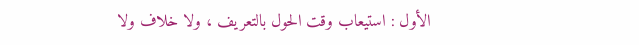الأول : استيعاب وقت الحول بالتعريف ، ولا خلاف ولا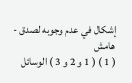إشكال في عدم وجوبه لصدق -
هامش
( 1 ) ( 1 و 2 و 3 ) الوسائل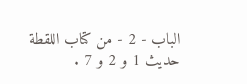الباب - 2 - من كتاب اللقطة حديث 1 و 2 و 7 .